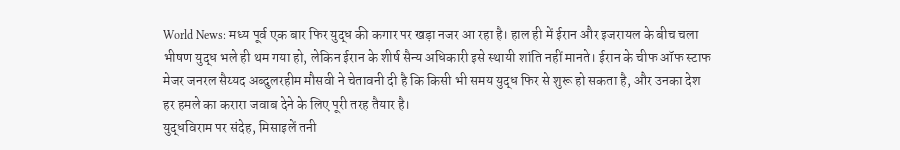World News: मध्य पूर्व एक बार फिर युद्ध की कगार पर खड़ा नजर आ रहा है। हाल ही में ईरान और इजरायल के बीच चला भीषण युद्ध भले ही थम गया हो, लेकिन ईरान के शीर्ष सैन्य अधिकारी इसे स्थायी शांति नहीं मानते। ईरान के चीफ ऑफ स्टाफ मेजर जनरल सैय्यद अब्दुलरहीम मौसवी ने चेतावनी दी है कि किसी भी समय युद्ध फिर से शुरू हो सकता है, और उनका देश हर हमले का करारा जवाब देने के लिए पूरी तरह तैयार है।
युद्धविराम पर संदेह, मिसाइलें तनी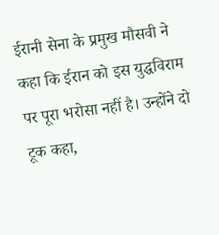ईरानी सेना के प्रमुख मौसवी ने कहा कि ईरान को इस युद्धविराम पर पूरा भरोसा नहीं है। उन्होंने दो टूक कहा,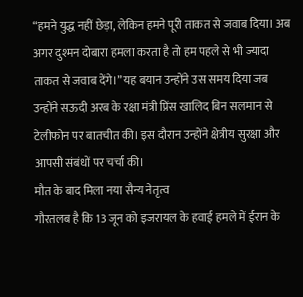“हमने युद्ध नहीं छेड़ा, लेकिन हमने पूरी ताकत से जवाब दिया। अब अगर दुश्मन दोबारा हमला करता है तो हम पहले से भी ज्यादा ताकत से जवाब देंगे।” यह बयान उन्होंने उस समय दिया जब उन्होंने सऊदी अरब के रक्षा मंत्री प्रिंस खालिद बिन सलमान से टेलीफोन पर बातचीत की। इस दौरान उन्होंने क्षेत्रीय सुरक्षा और आपसी संबंधों पर चर्चा की।
मौत के बाद मिला नया सैन्य नेतृत्व
गौरतलब है कि 13 जून को इजरायल के हवाई हमले में ईरान के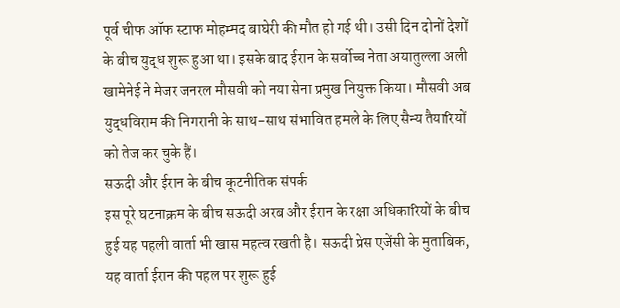पूर्व चीफ ऑफ स्टाफ मोहम्मद बाघेरी की मौत हो गई थी। उसी दिन दोनों देशों के बीच युद्ध शुरू हुआ था। इसके बाद ईरान के सर्वोच्च नेता अयातुल्ला अली खामेनेई ने मेजर जनरल मौसवी को नया सेना प्रमुख नियुक्त किया। मौसवी अब युद्धविराम की निगरानी के साथ-साथ संभावित हमले के लिए सैन्य तैयारियों को तेज कर चुके हैं।
सऊदी और ईरान के बीच कूटनीतिक संपर्क
इस पूरे घटनाक्रम के बीच सऊदी अरब और ईरान के रक्षा अधिकारियों के बीच हुई यह पहली वार्ता भी खास महत्व रखती है। सऊदी प्रेस एजेंसी के मुताबिक, यह वार्ता ईरान की पहल पर शुरू हुई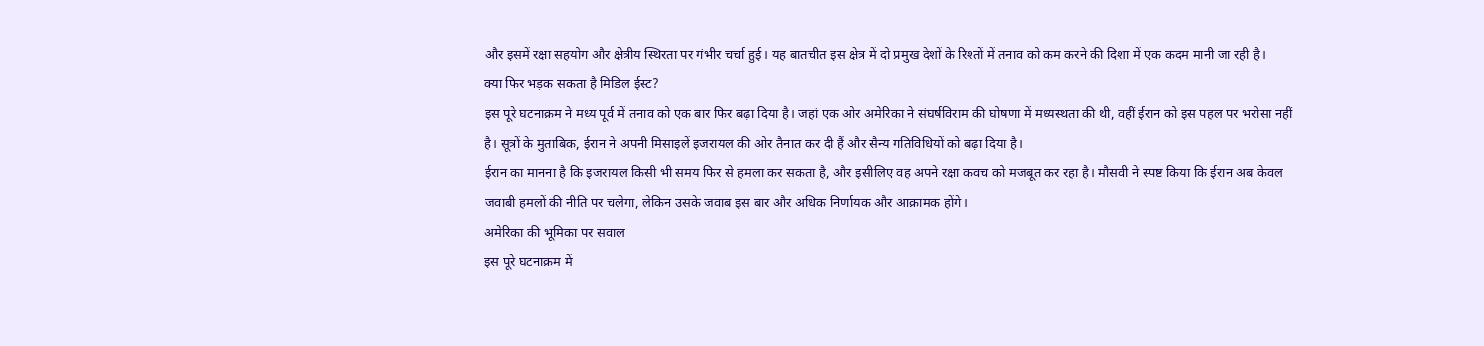और इसमें रक्षा सहयोग और क्षेत्रीय स्थिरता पर गंभीर चर्चा हुई। यह बातचीत इस क्षेत्र में दो प्रमुख देशों के रिश्तों में तनाव को कम करने की दिशा में एक कदम मानी जा रही है।
क्या फिर भड़क सकता है मिडिल ईस्ट?
इस पूरे घटनाक्रम ने मध्य पूर्व में तनाव को एक बार फिर बढ़ा दिया है। जहां एक ओर अमेरिका ने संघर्षविराम की घोषणा में मध्यस्थता की थी, वहीं ईरान को इस पहल पर भरोसा नहीं है। सूत्रों के मुताबिक, ईरान ने अपनी मिसाइलें इजरायल की ओर तैनात कर दी हैं और सैन्य गतिविधियों को बढ़ा दिया है।
ईरान का मानना है कि इजरायल किसी भी समय फिर से हमला कर सकता है, और इसीलिए वह अपने रक्षा कवच को मजबूत कर रहा है। मौसवी ने स्पष्ट किया कि ईरान अब केवल जवाबी हमलों की नीति पर चलेगा, लेकिन उसके जवाब इस बार और अधिक निर्णायक और आक्रामक होंगे।
अमेरिका की भूमिका पर सवाल
इस पूरे घटनाक्रम में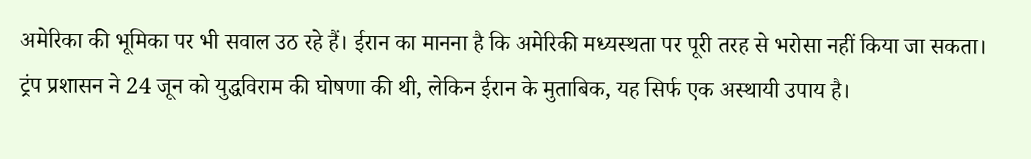अमेरिका की भूमिका पर भी सवाल उठ रहे हैं। ईरान का मानना है कि अमेरिकी मध्यस्थता पर पूरी तरह से भरोसा नहीं किया जा सकता। ट्रंप प्रशासन ने 24 जून को युद्धविराम की घोषणा की थी, लेकिन ईरान के मुताबिक, यह सिर्फ एक अस्थायी उपाय है।